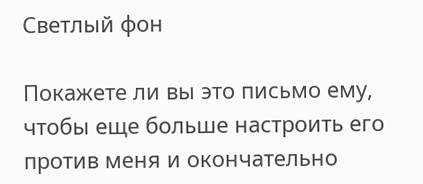Светлый фон

Покажете ли вы это письмо ему, чтобы еще больше настроить его против меня и окончательно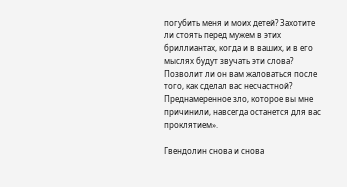погубить меня и моих детей? Захотите ли стоять перед мужем в этих бриллиантах, когда и в ваших, и в его мыслях будут звучать эти слова? Позволит ли он вам жаловаться после того, как сделал вас несчастной? Преднамеренное зло, которое вы мне причинили, навсегда останется для вас проклятием».

Гвендолин снова и снова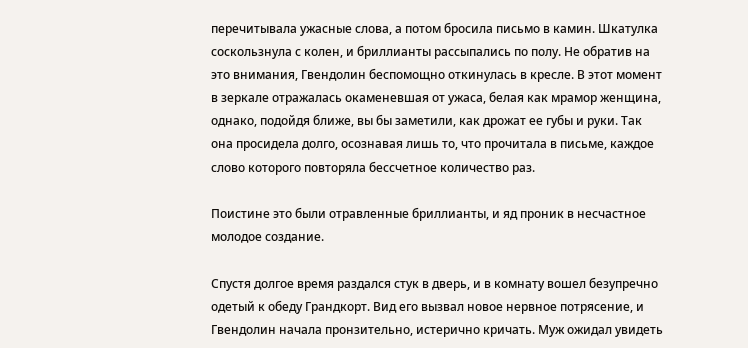перечитывала ужасные слова, а потом бросила письмо в камин. Шкатулка соскользнула с колен, и бриллианты рассыпались по полу. Не обратив на это внимания, Гвендолин беспомощно откинулась в кресле. В этот момент в зеркале отражалась окаменевшая от ужаса, белая как мрамор женщина, однако, подойдя ближе, вы бы заметили, как дрожат ее губы и руки. Так она просидела долго, осознавая лишь то, что прочитала в письме, каждое слово которого повторяла бессчетное количество раз.

Поистине это были отравленные бриллианты, и яд проник в несчастное молодое создание.

Спустя долгое время раздался стук в дверь, и в комнату вошел безупречно одетый к обеду Грандкорт. Вид его вызвал новое нервное потрясение, и Гвендолин начала пронзительно, истерично кричать. Муж ожидал увидеть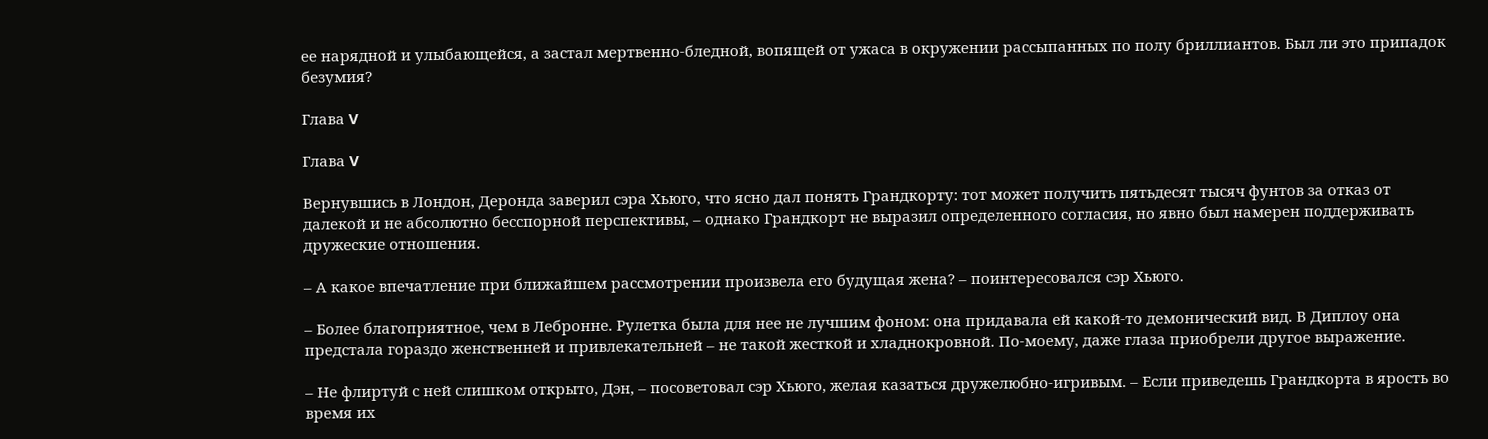ее нарядной и улыбающейся, а застал мертвенно-бледной, вопящей от ужаса в окружении рассыпанных по полу бриллиантов. Был ли это припадок безумия?

Глава V

Глава V

Вернувшись в Лондон, Деронда заверил сэра Хьюго, что ясно дал понять Грандкорту: тот может получить пятьдесят тысяч фунтов за отказ от далекой и не абсолютно бесспорной перспективы, – однако Грандкорт не выразил определенного согласия, но явно был намерен поддерживать дружеские отношения.

– А какое впечатление при ближайшем рассмотрении произвела его будущая жена? – поинтересовался сэр Хьюго.

– Более благоприятное, чем в Лебронне. Рулетка была для нее не лучшим фоном: она придавала ей какой-то демонический вид. В Диплоу она предстала гораздо женственней и привлекательней – не такой жесткой и хладнокровной. По-моему, даже глаза приобрели другое выражение.

– Не флиртуй с ней слишком открыто, Дэн, – посоветовал сэр Хьюго, желая казаться дружелюбно-игривым. – Если приведешь Грандкорта в ярость во время их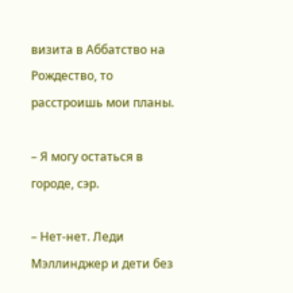визита в Аббатство на Рождество, то расстроишь мои планы.

– Я могу остаться в городе, сэр.

– Нет-нет. Леди Мэллинджер и дети без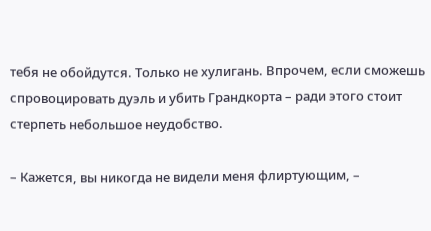тебя не обойдутся. Только не хулигань. Впрочем, если сможешь спровоцировать дуэль и убить Грандкорта – ради этого стоит стерпеть небольшое неудобство.

– Кажется, вы никогда не видели меня флиртующим, –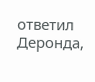ответил Деронда,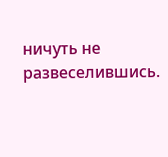ничуть не развеселившись.